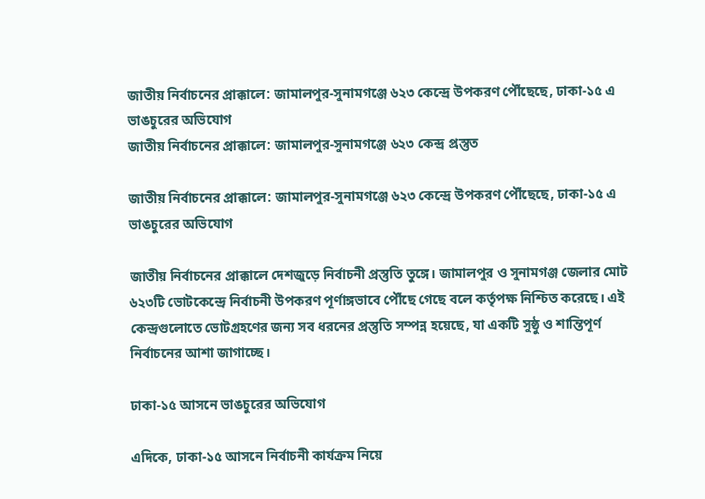জাতীয় নির্বাচনের প্রাক্কালে: জামালপুর-সুনামগঞ্জে ৬২৩ কেন্দ্রে উপকরণ পৌঁছেছে, ঢাকা-১৫ এ ভাঙচুরের অভিযোগ
জাতীয় নির্বাচনের প্রাক্কালে: জামালপুর-সুনামগঞ্জে ৬২৩ কেন্দ্র প্রস্তুত

জাতীয় নির্বাচনের প্রাক্কালে: জামালপুর-সুনামগঞ্জে ৬২৩ কেন্দ্রে উপকরণ পৌঁছেছে, ঢাকা-১৫ এ ভাঙচুরের অভিযোগ

জাতীয় নির্বাচনের প্রাক্কালে দেশজুড়ে নির্বাচনী প্রস্তুতি তুঙ্গে। জামালপুর ও সুনামগঞ্জ জেলার মোট ৬২৩টি ভোটকেন্দ্রে নির্বাচনী উপকরণ পূর্ণাঙ্গভাবে পৌঁছে গেছে বলে কর্তৃপক্ষ নিশ্চিত করেছে। এই কেন্দ্রগুলোতে ভোটগ্রহণের জন্য সব ধরনের প্রস্তুতি সম্পন্ন হয়েছে, যা একটি সুষ্ঠু ও শান্তিপূর্ণ নির্বাচনের আশা জাগাচ্ছে।

ঢাকা-১৫ আসনে ভাঙচুরের অভিযোগ

এদিকে, ঢাকা-১৫ আসনে নির্বাচনী কার্যক্রম নিয়ে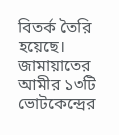বিতর্ক তৈরি হয়েছে। জামায়াতের আমীর ১৩টি ভোটকেন্দ্রের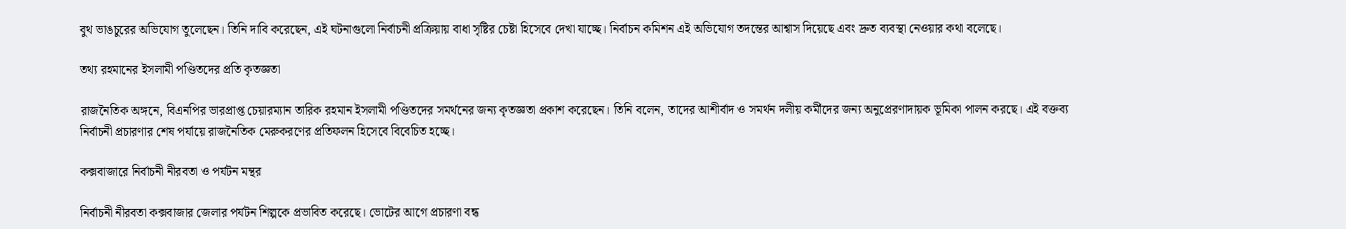বুথ ভাঙচুরের অভিযোগ তুলেছেন। তিনি দাবি করেছেন, এই ঘটনাগুলো নির্বাচনী প্রক্রিয়ায় বাধা সৃষ্টির চেষ্টা হিসেবে দেখা যাচ্ছে। নির্বাচন কমিশন এই অভিযোগ তদন্তের আশ্বাস দিয়েছে এবং দ্রুত ব্যবস্থা নেওয়ার কথা বলেছে।

তথ্য রহমানের ইসলামী পণ্ডিতদের প্রতি কৃতজ্ঞতা

রাজনৈতিক অঙ্গনে, বিএনপির ভারপ্রাপ্ত চেয়ারম্যান তারিক রহমান ইসলামী পণ্ডিতদের সমর্থনের জন্য কৃতজ্ঞতা প্রকাশ করেছেন। তিনি বলেন, তাদের আশীর্বাদ ও সমর্থন দলীয় কর্মীদের জন্য অনুপ্রেরণাদায়ক ভূমিকা পালন করছে। এই বক্তব্য নির্বাচনী প্রচারণার শেষ পর্যায়ে রাজনৈতিক মেরুকরণের প্রতিফলন হিসেবে বিবেচিত হচ্ছে।

কক্সবাজারে নির্বাচনী নীরবতা ও পর্যটন মন্থর

নির্বাচনী নীরবতা কক্সবাজার জেলার পর্যটন শিল্পকে প্রভাবিত করেছে। ভোটের আগে প্রচারণা বন্ধ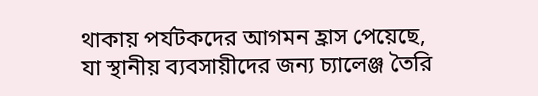থাকায় পর্যটকদের আগমন হ্রাস পেয়েছে, যা স্থানীয় ব্যবসায়ীদের জন্য চ্যালেঞ্জ তৈরি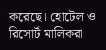করেছে। হোটেল ও রিসোর্ট মালিকরা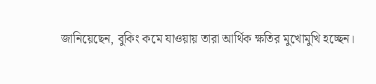জানিয়েছেন, বুকিং কমে যাওয়ায় তারা আর্থিক ক্ষতির মুখোমুখি হচ্ছেন।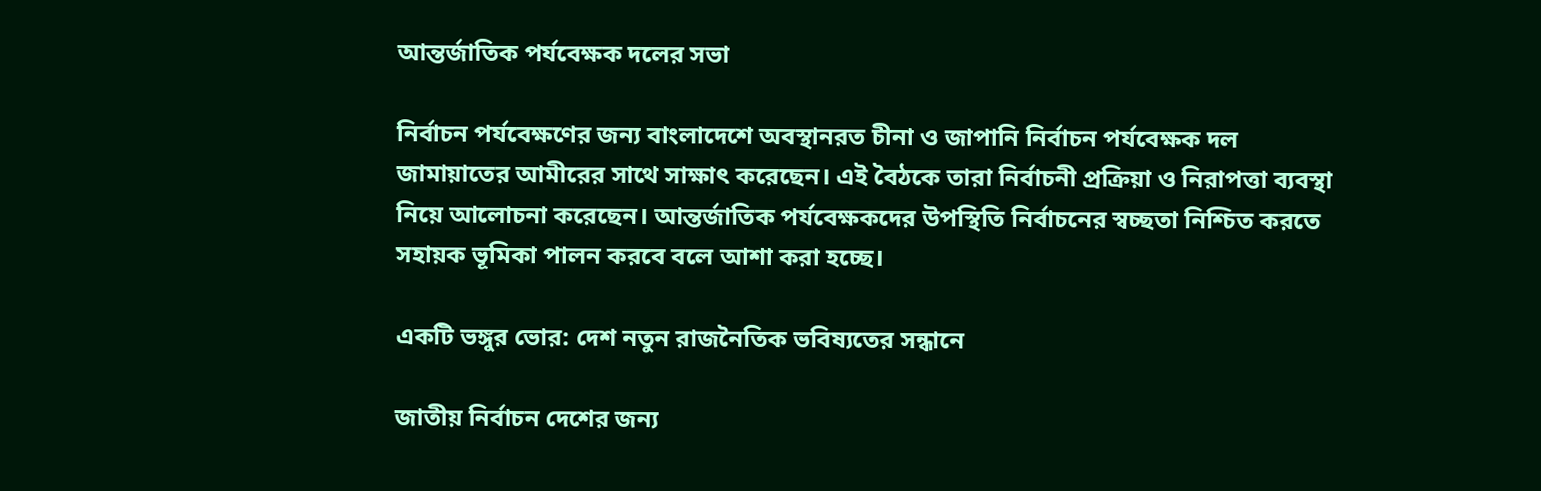আন্তর্জাতিক পর্যবেক্ষক দলের সভা

নির্বাচন পর্যবেক্ষণের জন্য বাংলাদেশে অবস্থানরত চীনা ও জাপানি নির্বাচন পর্যবেক্ষক দল জামায়াতের আমীরের সাথে সাক্ষাৎ করেছেন। এই বৈঠকে তারা নির্বাচনী প্রক্রিয়া ও নিরাপত্তা ব্যবস্থা নিয়ে আলোচনা করেছেন। আন্তর্জাতিক পর্যবেক্ষকদের উপস্থিতি নির্বাচনের স্বচ্ছতা নিশ্চিত করতে সহায়ক ভূমিকা পালন করবে বলে আশা করা হচ্ছে।

একটি ভঙ্গুর ভোর: দেশ নতুন রাজনৈতিক ভবিষ্যতের সন্ধানে

জাতীয় নির্বাচন দেশের জন্য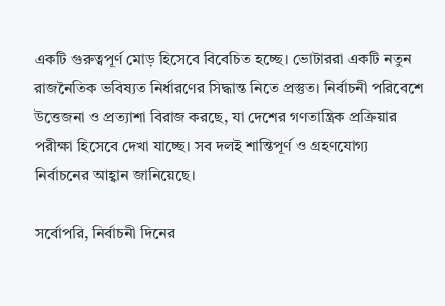একটি গুরুত্বপূর্ণ মোড় হিসেবে বিবেচিত হচ্ছে। ভোটাররা একটি নতুন রাজনৈতিক ভবিষ্যত নির্ধারণের সিদ্ধান্ত নিতে প্রস্তুত। নির্বাচনী পরিবেশে উত্তেজনা ও প্রত্যাশা বিরাজ করছে, যা দেশের গণতান্ত্রিক প্রক্রিয়ার পরীক্ষা হিসেবে দেখা যাচ্ছে। সব দলই শান্তিপূর্ণ ও গ্রহণযোগ্য নির্বাচনের আহ্বান জানিয়েছে।

সর্বোপরি, নির্বাচনী দিনের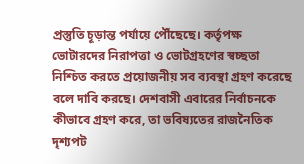প্রস্তুতি চূড়ান্ত পর্যায়ে পৌঁছেছে। কর্তৃপক্ষ ভোটারদের নিরাপত্তা ও ভোটগ্রহণের স্বচ্ছতা নিশ্চিত করতে প্রয়োজনীয় সব ব্যবস্থা গ্রহণ করেছে বলে দাবি করছে। দেশবাসী এবারের নির্বাচনকে কীভাবে গ্রহণ করে, তা ভবিষ্যতের রাজনৈতিক দৃশ্যপট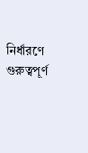নির্ধারণে গুরুত্বপূর্ণ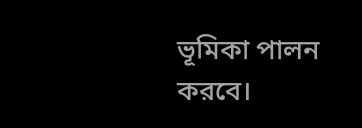ভূমিকা পালন করবে।